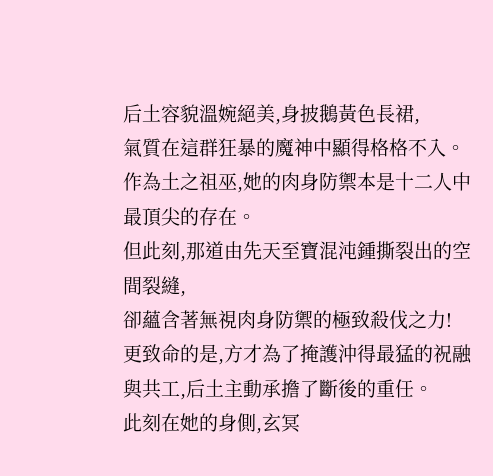后土容貌溫婉絕美,身披鵝黃色長裙,
氣質在這群狂暴的魔神中顯得格格不入。
作為土之祖巫,她的肉身防禦本是十二人中最頂尖的存在。
但此刻,那道由先天至寶混沌鍾撕裂出的空間裂縫,
卻蘊含著無視肉身防禦的極致殺伐之力!
更致命的是,方才為了掩護沖得最猛的祝融與共工,后土主動承擔了斷後的重任。
此刻在她的身側,玄冥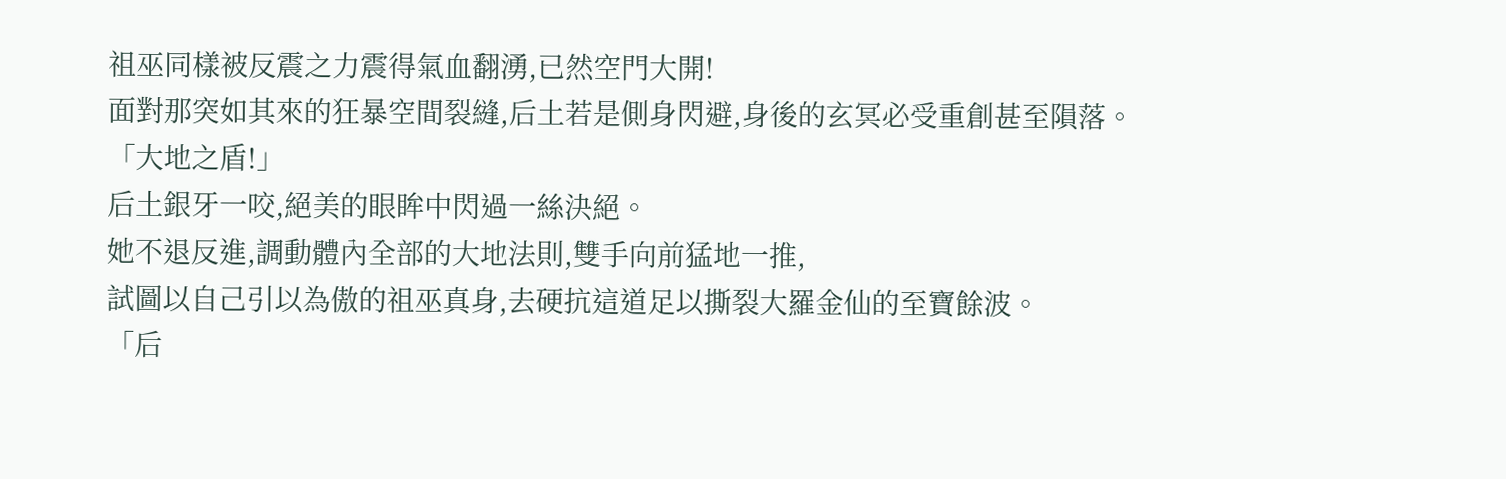祖巫同樣被反震之力震得氣血翻湧,已然空門大開!
面對那突如其來的狂暴空間裂縫,后土若是側身閃避,身後的玄冥必受重創甚至隕落。
「大地之盾!」
后土銀牙一咬,絕美的眼眸中閃過一絲決絕。
她不退反進,調動體內全部的大地法則,雙手向前猛地一推,
試圖以自己引以為傲的祖巫真身,去硬抗這道足以撕裂大羅金仙的至寶餘波。
「后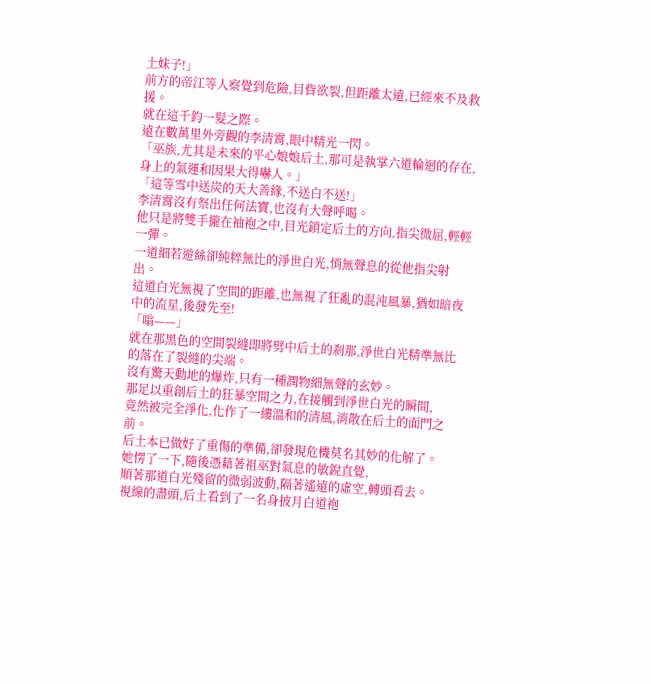土妹子!」
前方的帝江等人察覺到危險,目眥欲裂,但距離太遠,已經來不及救援。
就在這千鈞一髮之際。
遠在數萬里外旁觀的李清霄,眼中精光一閃。
「巫族,尤其是未來的平心娘娘后土,那可是執掌六道輪迴的存在,身上的氣運和因果大得嚇人。」
「這等雪中送炭的天大善緣,不送白不送!」
李清霄沒有祭出任何法寶,也沒有大聲呼喝。
他只是將雙手攏在袖袍之中,目光鎖定后土的方向,指尖微屈,輕輕一彈。
一道細若遊絲卻純粹無比的淨世白光,悄無聲息的從他指尖射出。
這道白光無視了空間的距離,也無視了狂亂的混沌風暴,猶如暗夜中的流星,後發先至!
「嗡——」
就在那黑色的空間裂縫即將劈中后土的剎那,淨世白光精準無比的落在了裂縫的尖端。
沒有驚天動地的爆炸,只有一種潤物細無聲的玄妙。
那足以重創后土的狂暴空間之力,在接觸到淨世白光的瞬間,
竟然被完全淨化,化作了一縷溫和的清風,消散在后土的面門之前。
后土本已做好了重傷的準備,卻發現危機莫名其妙的化解了。
她愣了一下,隨後憑藉著祖巫對氣息的敏銳直覺,
順著那道白光殘留的微弱波動,隔著遙遠的虛空,轉頭看去。
視線的盡頭,后土看到了一名身披月白道袍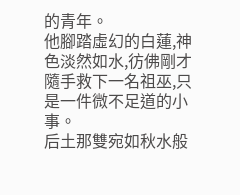的青年。
他腳踏虛幻的白蓮,神色淡然如水,彷佛剛才隨手救下一名祖巫,只是一件微不足道的小事。
后土那雙宛如秋水般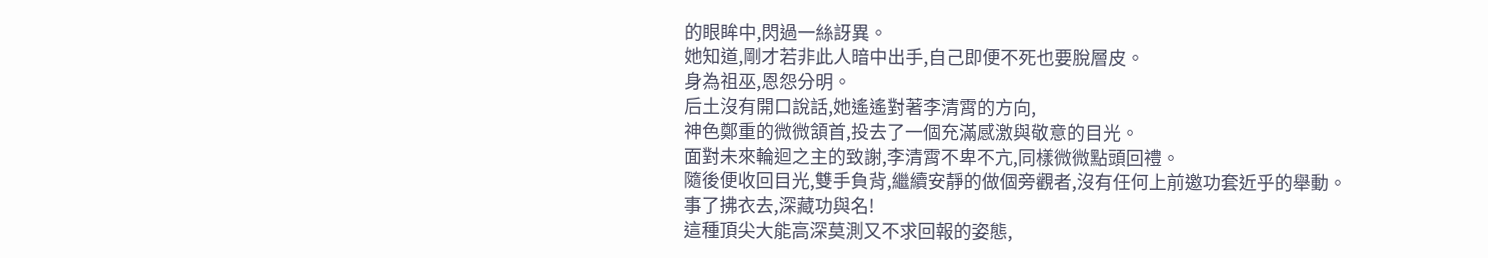的眼眸中,閃過一絲訝異。
她知道,剛才若非此人暗中出手,自己即便不死也要脫層皮。
身為祖巫,恩怨分明。
后土沒有開口說話,她遙遙對著李清霄的方向,
神色鄭重的微微頷首,投去了一個充滿感激與敬意的目光。
面對未來輪迴之主的致謝,李清霄不卑不亢,同樣微微點頭回禮。
隨後便收回目光,雙手負背,繼續安靜的做個旁觀者,沒有任何上前邀功套近乎的舉動。
事了拂衣去,深藏功與名!
這種頂尖大能高深莫測又不求回報的姿態,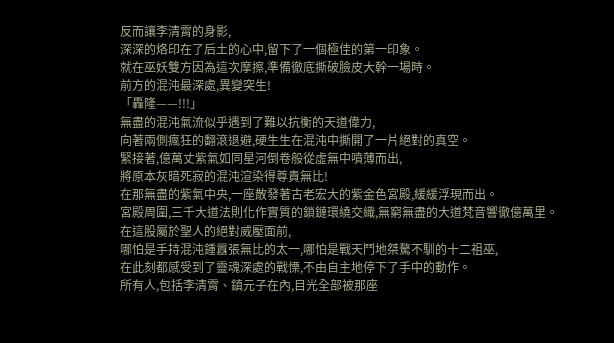反而讓李清霄的身影,
深深的烙印在了后土的心中,留下了一個極佳的第一印象。
就在巫妖雙方因為這次摩擦,準備徹底撕破臉皮大幹一場時。
前方的混沌最深處,異變突生!
「轟隆——!!!」
無盡的混沌氣流似乎遇到了難以抗衡的天道偉力,
向著兩側瘋狂的翻滾退避,硬生生在混沌中撕開了一片絕對的真空。
緊接著,億萬丈紫氣如同星河倒卷般從虛無中噴薄而出,
將原本灰暗死寂的混沌渲染得尊貴無比!
在那無盡的紫氣中央,一座散發著古老宏大的紫金色宮殿,緩緩浮現而出。
宮殿周圍,三千大道法則化作實質的鎖鏈環繞交織,無窮無盡的大道梵音響徹億萬里。
在這股屬於聖人的絕對威壓面前,
哪怕是手持混沌鍾囂張無比的太一,哪怕是戰天鬥地桀驁不馴的十二祖巫,
在此刻都感受到了靈魂深處的戰慄,不由自主地停下了手中的動作。
所有人,包括李清霄、鎮元子在內,目光全部被那座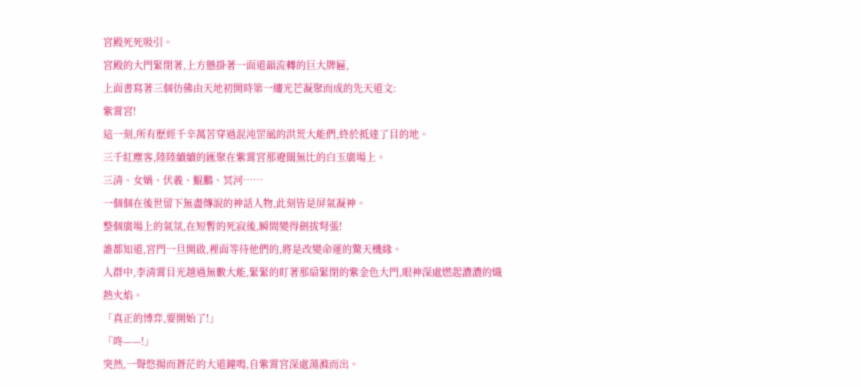宮殿死死吸引。
宮殿的大門緊閉著,上方懸掛著一面道韻流轉的巨大牌匾,
上面書寫著三個彷佛由天地初開時第一縷光芒凝聚而成的先天道文:
紫霄宮!
這一刻,所有歷經千辛萬苦穿過混沌罡風的洪荒大能們,終於抵達了目的地。
三千紅塵客,陸陸續續的匯聚在紫霄宮那遼闊無比的白玉廣場上。
三清、女媧、伏羲、鯤鵬、冥河……
一個個在後世留下無盡傳說的神話人物,此刻皆是屏氣凝神。
整個廣場上的氣氛,在短暫的死寂後,瞬間變得劍拔弩張!
誰都知道,宮門一旦開啟,裡面等待他們的,將是改變命運的驚天機緣。
人群中,李清霄目光越過無數大能,緊緊的盯著那扇緊閉的紫金色大門,眼神深處燃起濃濃的熾熱火焰。
「真正的博弈,要開始了!」
「咚——!」
突然,一聲悠揚而蒼茫的大道鐘鳴,自紫霄宮深處蕩滌而出。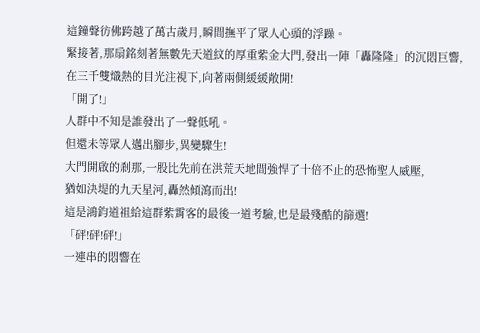這鐘聲彷佛跨越了萬古歲月,瞬間撫平了眾人心頭的浮躁。
緊接著,那扇銘刻著無數先天道紋的厚重紫金大門,發出一陣「轟隆隆」的沉悶巨響,
在三千雙熾熱的目光注視下,向著兩側緩緩敞開!
「開了!」
人群中不知是誰發出了一聲低吼。
但還未等眾人邁出腳步,異變驟生!
大門開啟的剎那,一股比先前在洪荒天地間強悍了十倍不止的恐怖聖人威壓,
猶如決堤的九天星河,轟然傾瀉而出!
這是鴻鈞道祖給這群紫霄客的最後一道考驗,也是最殘酷的篩選!
「砰!砰!砰!」
一連串的悶響在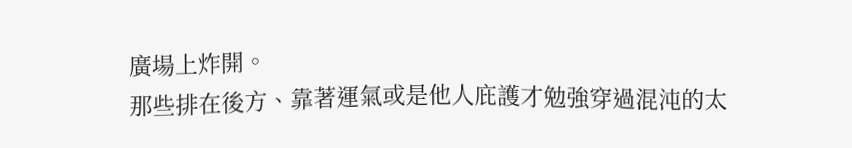廣場上炸開。
那些排在後方、靠著運氣或是他人庇護才勉強穿過混沌的太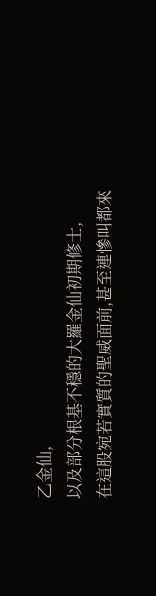乙金仙,
以及部分根基不穩的大羅金仙初期修士,
在這股宛若實質的聖威面前,甚至連慘叫都來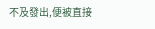不及發出,便被直接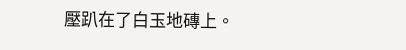壓趴在了白玉地磚上。